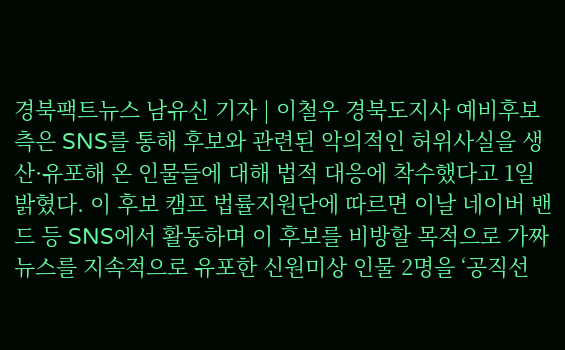경북팩트뉴스 남유신 기자 | 이철우 경북도지사 예비후보 측은 SNS를 통해 후보와 관련된 악의적인 허위사실을 생산·유포해 온 인물들에 대해 법적 대응에 착수했다고 1일 밝혔다. 이 후보 캠프 법률지원단에 따르면 이날 네이버 밴드 등 SNS에서 활동하며 이 후보를 비방할 목적으로 가짜뉴스를 지속적으로 유포한 신원미상 인물 2명을 ‘공직선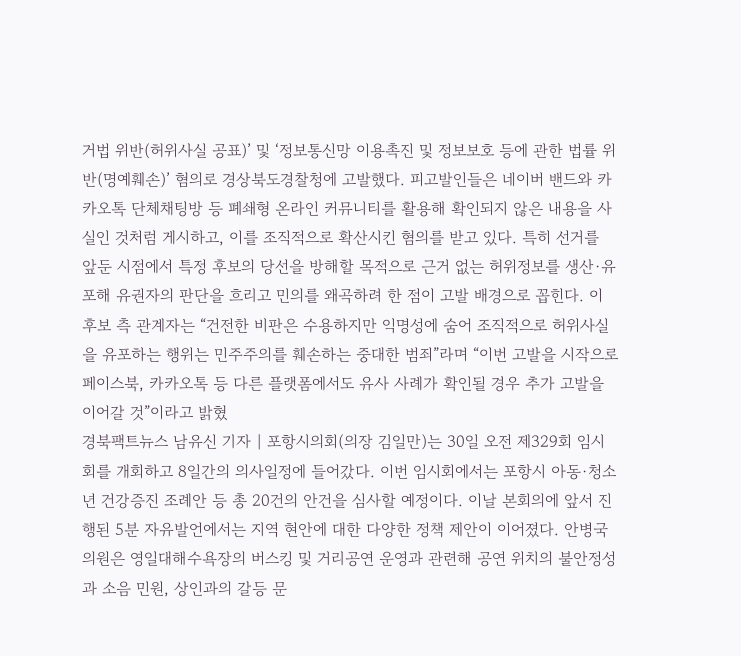거법 위반(허위사실 공표)’ 및 ‘정보통신망 이용촉진 및 정보보호 등에 관한 법률 위반(명예훼손)’ 혐의로 경상북도경찰청에 고발했다. 피고발인들은 네이버 밴드와 카카오톡 단체채팅방 등 폐쇄형 온라인 커뮤니티를 활용해 확인되지 않은 내용을 사실인 것처럼 게시하고, 이를 조직적으로 확산시킨 혐의를 받고 있다. 특히 선거를 앞둔 시점에서 특정 후보의 당선을 방해할 목적으로 근거 없는 허위정보를 생산·유포해 유권자의 판단을 흐리고 민의를 왜곡하려 한 점이 고발 배경으로 꼽힌다. 이 후보 측 관계자는 “건전한 비판은 수용하지만 익명성에 숨어 조직적으로 허위사실을 유포하는 행위는 민주주의를 훼손하는 중대한 범죄”라며 “이번 고발을 시작으로 페이스북, 카카오톡 등 다른 플랫폼에서도 유사 사례가 확인될 경우 추가 고발을 이어갈 것”이라고 밝혔
경북팩트뉴스 남유신 기자 | 포항시의회(의장 김일만)는 30일 오전 제329회 임시회를 개회하고 8일간의 의사일정에 들어갔다. 이번 임시회에서는 포항시 아동·청소년 건강증진 조례안 등 총 20건의 안건을 심사할 예정이다. 이날 본회의에 앞서 진행된 5분 자유발언에서는 지역 현안에 대한 다양한 정책 제안이 이어졌다. 안병국 의원은 영일대해수욕장의 버스킹 및 거리공연 운영과 관련해 공연 위치의 불안정성과 소음 민원, 상인과의 갈등 문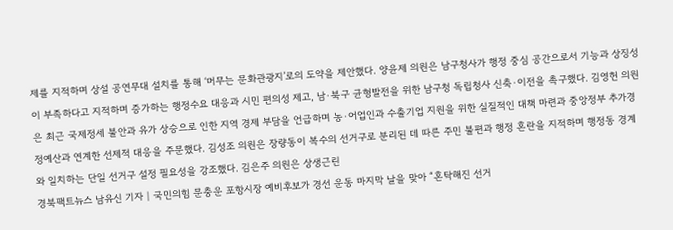제를 지적하며 상설 공연무대 설치를 통해 ‘머무는 문화관광지’로의 도약을 제안했다. 양윤제 의원은 남구청사가 행정 중심 공간으로서 기능과 상징성이 부족하다고 지적하며 증가하는 행정수요 대응과 시민 편의성 제고, 남·북구 균형발전을 위한 남구청 독립청사 신축·이전을 촉구했다. 김영헌 의원은 최근 국제정세 불안과 유가 상승으로 인한 지역 경제 부담을 언급하며 농·어업인과 수출기업 지원을 위한 실질적인 대책 마련과 중앙정부 추가경정예산과 연계한 선제적 대응을 주문했다. 김성조 의원은 장량동이 복수의 선거구로 분리된 데 따른 주민 불편과 행정 혼란을 지적하며 행정동 경계와 일치하는 단일 선거구 설정 필요성을 강조했다. 김은주 의원은 상생근린
경북팩트뉴스 남유신 기자 | 국민의힘 문충운 포항시장 예비후보가 경선 운동 마지막 날을 맞아 “혼탁해진 선거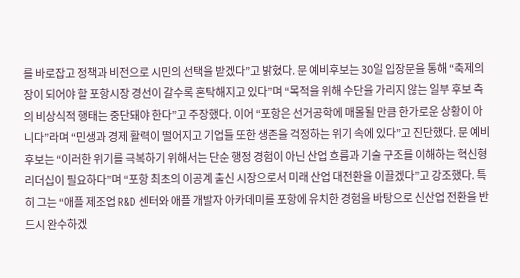를 바로잡고 정책과 비전으로 시민의 선택을 받겠다”고 밝혔다. 문 예비후보는 30일 입장문을 통해 “축제의 장이 되어야 할 포항시장 경선이 갈수록 혼탁해지고 있다”며 “목적을 위해 수단을 가리지 않는 일부 후보 측의 비상식적 행태는 중단돼야 한다”고 주장했다. 이어 “포항은 선거공학에 매몰될 만큼 한가로운 상황이 아니다”라며 “민생과 경제 활력이 떨어지고 기업들 또한 생존을 걱정하는 위기 속에 있다”고 진단했다. 문 예비후보는 “이러한 위기를 극복하기 위해서는 단순 행정 경험이 아닌 산업 흐름과 기술 구조를 이해하는 혁신형 리더십이 필요하다”며 “포항 최초의 이공계 출신 시장으로서 미래 산업 대전환을 이끌겠다”고 강조했다. 특히 그는 “애플 제조업 R&D 센터와 애플 개발자 아카데미를 포항에 유치한 경험을 바탕으로 신산업 전환을 반드시 완수하겠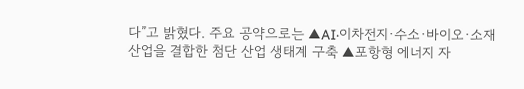다”고 밝혔다. 주요 공약으로는 ▲AI·이차전지·수소·바이오·소재 산업을 결합한 첨단 산업 생태계 구축 ▲포항형 에너지 자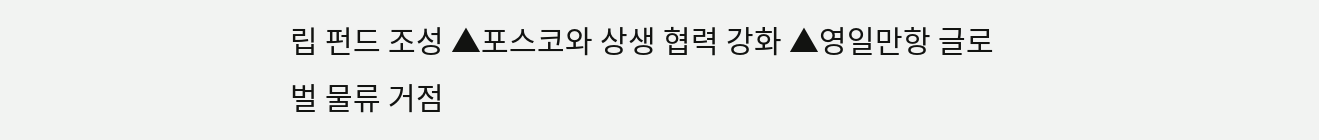립 펀드 조성 ▲포스코와 상생 협력 강화 ▲영일만항 글로벌 물류 거점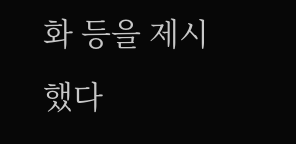화 등을 제시했다